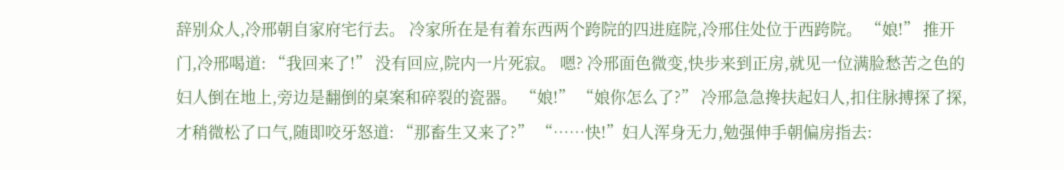辞别众人,冷邢朝自家府宅行去。 冷家所在是有着东西两个跨院的四进庭院,冷邢住处位于西跨院。 “娘!” 推开门,冷邢喝道: “我回来了!” 没有回应,院内一片死寂。 嗯? 冷邢面色微变,快步来到正房,就见一位满脸愁苦之色的妇人倒在地上,旁边是翻倒的桌案和碎裂的瓷器。 “娘!” “娘你怎么了?” 冷邢急急搀扶起妇人,扣住脉搏探了探,才稍微松了口气,随即咬牙怒道: “那畜生又来了?” “……快!”妇人浑身无力,勉强伸手朝偏房指去: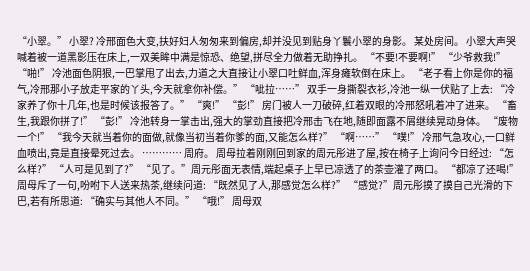“小翠。” 小翠? 冷邢面色大变,扶好妇人匆匆来到偏房,却并没见到贴身丫鬟小翠的身影。 某处房间。 小翠大声哭喊着被一道黑影压在床上,一双美眸中满是惊恐、绝望,拼尽全力做着无助挣扎。 “不要!不要啊!” “少爷救我!” “啪!” 冷池面色阴狠,一巴掌甩了出去,力道之大直接让小翠口吐鲜血,浑身瘫软倒在床上。 “老子看上你是你的福气,冷邢那小子放走平家的丫头,今天就拿你补偿。” “呲拉……” 双手一身撕裂衣衫,冷池一纵一伏贴了上去: “冷家养了你十几年,也是时候该报答了。” “爽!” “彭!” 房门被人一刀破碎,红着双眼的冷邢怒吼着冲了进来。 “畜生,我跟你拼了!” “彭!” 冷池转身一掌击出,强大的掌劲直接把冷邢击飞在地,随即面露不屑继续晃动身体。 “废物一个!” “我今天就当着你的面做,就像当初当着你爹的面,又能怎么样?” “啊……” “噗!” 冷邢气急攻心,一口鲜血喷出,竟是直接晕死过去。 ………… 周府。 周母拉着刚刚回到家的周元彤进了屋,按在椅子上询问今日经过: “怎么样?” “人可是见到了?” “见了。”周元彤面无表情,端起桌子上早已凉透了的茶壶灌了两口。 “都凉了还喝!”周母斥了一句,吩咐下人送来热茶,继续问道: “既然见了人,那感觉怎么样?” “感觉?”周元彤摸了摸自己光滑的下巴,若有所思道: “确实与其他人不同。” “哦!” 周母双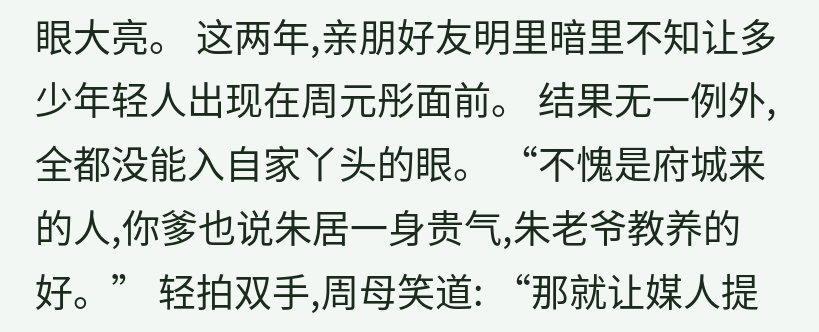眼大亮。 这两年,亲朋好友明里暗里不知让多少年轻人出现在周元彤面前。 结果无一例外,全都没能入自家丫头的眼。 “不愧是府城来的人,你爹也说朱居一身贵气,朱老爷教养的好。” 轻拍双手,周母笑道: “那就让媒人提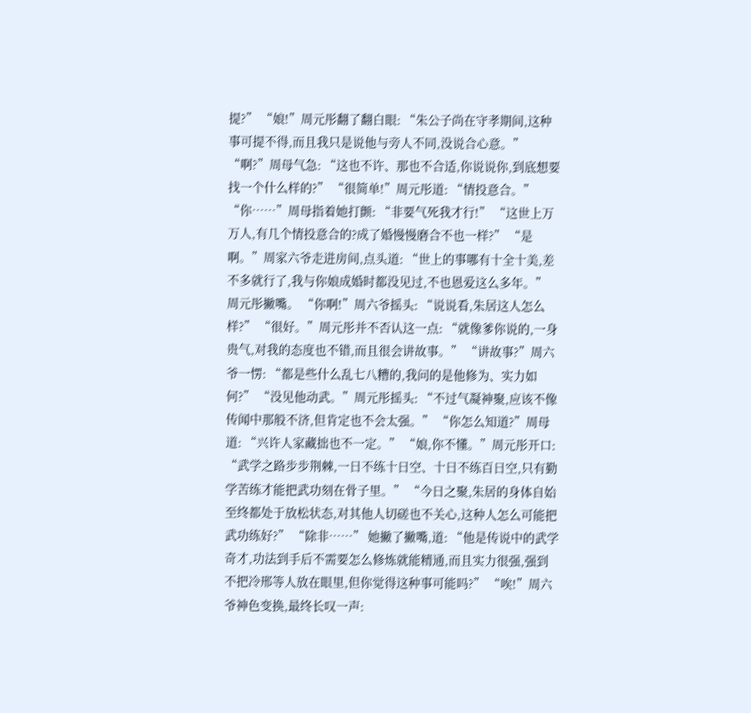提?” “娘!”周元彤翻了翻白眼: “朱公子尚在守孝期间,这种事可提不得,而且我只是说他与旁人不同,没说合心意。” “啊?”周母气急: “这也不许、那也不合适,你说说你,到底想要找一个什么样的?” “很简单!”周元彤道: “情投意合。” “你……”周母指着她打颤: “非要气死我才行!” “这世上万万人,有几个情投意合的?成了婚慢慢磨合不也一样?” “是啊。”周家六爷走进房间,点头道: “世上的事哪有十全十美,差不多就行了,我与你娘成婚时都没见过,不也恩爱这么多年。” 周元彤撇嘴。 “你啊!”周六爷摇头: “说说看,朱居这人怎么样?” “很好。”周元彤并不否认这一点: “就像爹你说的,一身贵气,对我的态度也不错,而且很会讲故事。” “讲故事?”周六爷一愣: “都是些什么乱七八糟的,我问的是他修为、实力如何?” “没见他动武。”周元彤摇头: “不过气凝神聚,应该不像传闻中那般不济,但肯定也不会太强。” “你怎么知道?”周母道: “兴许人家藏拙也不一定。” “娘,你不懂。”周元彤开口: “武学之路步步荆棘,一日不练十日空、十日不练百日空,只有勤学苦练才能把武功刻在骨子里。” “今日之聚,朱居的身体自始至终都处于放松状态,对其他人切磋也不关心,这种人怎么可能把武功练好?” “除非……” 她撇了撇嘴,道: “他是传说中的武学奇才,功法到手后不需要怎么修炼就能精通,而且实力很强,强到不把冷邢等人放在眼里,但你觉得这种事可能吗?” “唉!”周六爷神色变换,最终长叹一声: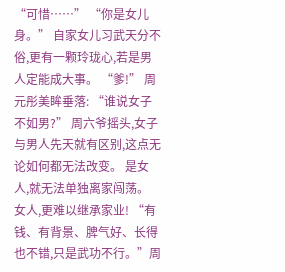“可惜……” “你是女儿身。” 自家女儿习武天分不俗,更有一颗玲珑心,若是男人定能成大事。 “爹!” 周元彤美眸垂落: “谁说女子不如男?” 周六爷摇头,女子与男人先天就有区别,这点无论如何都无法改变。 是女人,就无法单独离家闯荡。 女人,更难以继承家业! “有钱、有背景、脾气好、长得也不错,只是武功不行。”周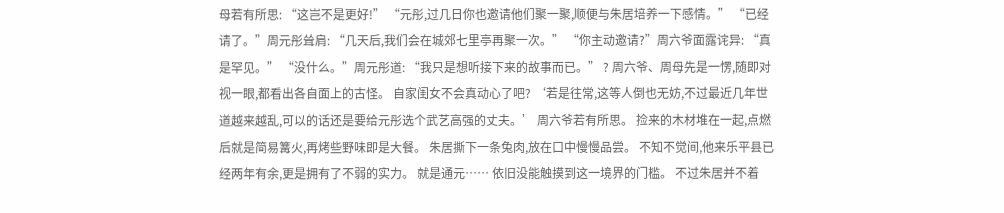母若有所思: “这岂不是更好!” “元彤,过几日你也邀请他们聚一聚,顺便与朱居培养一下感情。” “已经请了。”周元彤耸肩: “几天后,我们会在城郊七里亭再聚一次。” “你主动邀请?”周六爷面露诧异: “真是罕见。” “没什么。”周元彤道: “我只是想听接下来的故事而已。” ? 周六爷、周母先是一愣,随即对视一眼,都看出各自面上的古怪。 自家闺女不会真动心了吧? ‘若是往常,这等人倒也无妨,不过最近几年世道越来越乱,可以的话还是要给元彤选个武艺高强的丈夫。’ 周六爷若有所思。 捡来的木材堆在一起,点燃后就是简易篝火,再烤些野味即是大餐。 朱居撕下一条兔肉,放在口中慢慢品尝。 不知不觉间,他来乐平县已经两年有余,更是拥有了不弱的实力。 就是通元…… 依旧没能触摸到这一境界的门槛。 不过朱居并不着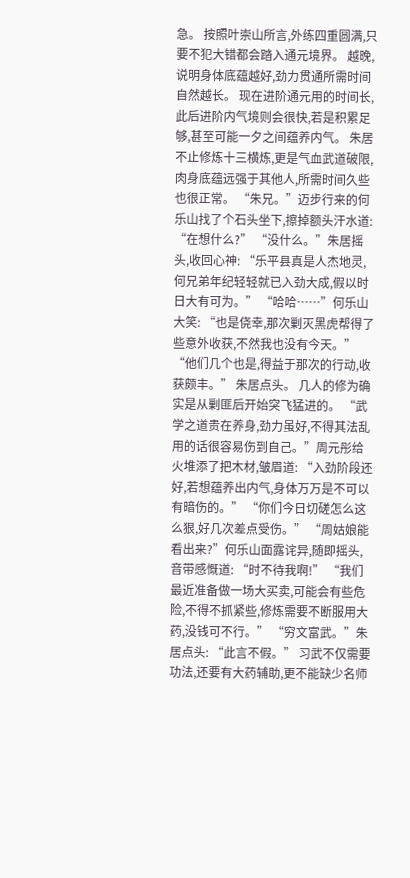急。 按照叶崇山所言,外练四重圆满,只要不犯大错都会踏入通元境界。 越晚, 说明身体底蕴越好,劲力贯通所需时间自然越长。 现在进阶通元用的时间长,此后进阶内气境则会很快,若是积累足够,甚至可能一夕之间蕴养内气。 朱居不止修炼十三横炼,更是气血武道破限,肉身底蕴远强于其他人,所需时间久些也很正常。 “朱兄。”迈步行来的何乐山找了个石头坐下,擦掉额头汗水道: “在想什么?” “没什么。”朱居摇头,收回心神: “乐平县真是人杰地灵,何兄弟年纪轻轻就已入劲大成,假以时日大有可为。” “哈哈……”何乐山大笑: “也是侥幸,那次剿灭黑虎帮得了些意外收获,不然我也没有今天。” “他们几个也是,得益于那次的行动,收获颇丰。” 朱居点头。 几人的修为确实是从剿匪后开始突飞猛进的。 “武学之道贵在养身,劲力虽好,不得其法乱用的话很容易伤到自己。”周元彤给火堆添了把木材,皱眉道: “入劲阶段还好,若想蕴养出内气,身体万万是不可以有暗伤的。” “你们今日切磋怎么这么狠,好几次差点受伤。” “周姑娘能看出来?”何乐山面露诧异,随即摇头,音带感慨道: “时不待我啊!” “我们最近准备做一场大买卖,可能会有些危险,不得不抓紧些,修炼需要不断服用大药,没钱可不行。” “穷文富武。”朱居点头: “此言不假。” 习武不仅需要功法,还要有大药辅助,更不能缺少名师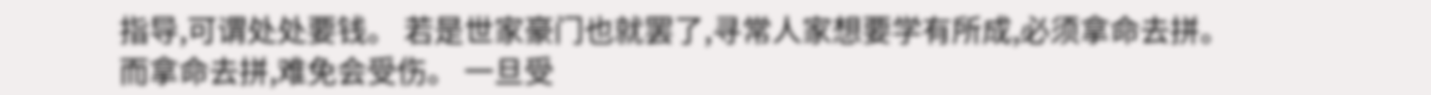指导,可谓处处要钱。 若是世家豪门也就罢了,寻常人家想要学有所成,必须拿命去拼。 而拿命去拼,难免会受伤。 一旦受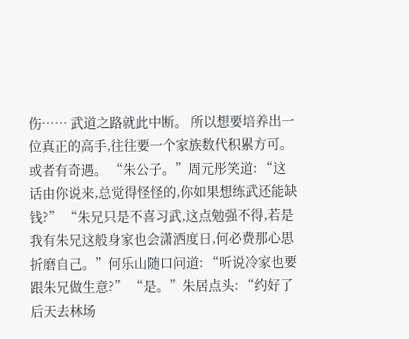伤…… 武道之路就此中断。 所以想要培养出一位真正的高手,往往要一个家族数代积累方可。 或者有奇遇。 “朱公子。”周元彤笑道: “这话由你说来,总觉得怪怪的,你如果想练武还能缺钱?” “朱兄只是不喜习武,这点勉强不得,若是我有朱兄这般身家也会潇洒度日,何必费那心思折磨自己。”何乐山随口问道: “听说冷家也要跟朱兄做生意?” “是。”朱居点头: “约好了后天去林场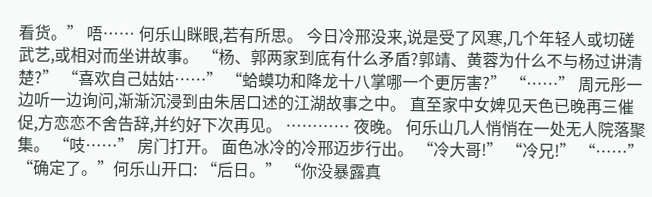看货。” 唔…… 何乐山眯眼,若有所思。 今日冷邢没来,说是受了风寒,几个年轻人或切磋武艺,或相对而坐讲故事。 “杨、郭两家到底有什么矛盾?郭靖、黄蓉为什么不与杨过讲清楚?” “喜欢自己姑姑……” “蛤蟆功和降龙十八掌哪一个更厉害?” “……” 周元彤一边听一边询问,渐渐沉浸到由朱居口述的江湖故事之中。 直至家中女婢见天色已晚再三催促,方恋恋不舍告辞,并约好下次再见。 ………… 夜晚。 何乐山几人悄悄在一处无人院落聚集。 “吱……” 房门打开。 面色冰冷的冷邢迈步行出。 “冷大哥!” “冷兄!” “……” “确定了。”何乐山开口: “后日。” “你没暴露真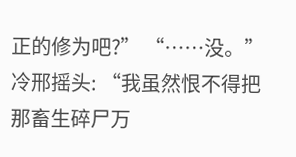正的修为吧?” “……没。”冷邢摇头: “我虽然恨不得把那畜生碎尸万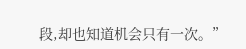段,却也知道机会只有一次。”